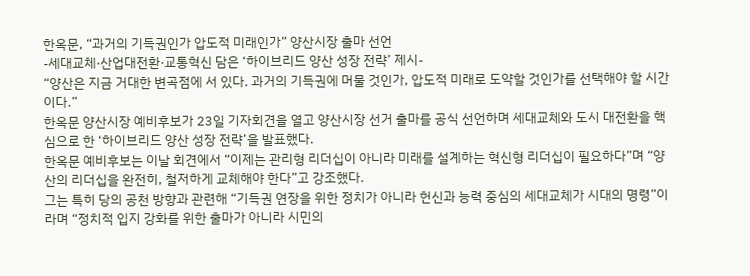한옥문, “과거의 기득권인가 압도적 미래인가” 양산시장 출마 선언
-세대교체·산업대전환·교통혁신 담은 ‘하이브리드 양산 성장 전략’ 제시-
“양산은 지금 거대한 변곡점에 서 있다. 과거의 기득권에 머물 것인가, 압도적 미래로 도약할 것인가를 선택해야 할 시간이다.”
한옥문 양산시장 예비후보가 23일 기자회견을 열고 양산시장 선거 출마를 공식 선언하며 세대교체와 도시 대전환을 핵심으로 한 ‘하이브리드 양산 성장 전략’을 발표했다.
한옥문 예비후보는 이날 회견에서 “이제는 관리형 리더십이 아니라 미래를 설계하는 혁신형 리더십이 필요하다”며 “양산의 리더십을 완전히, 철저하게 교체해야 한다”고 강조했다.
그는 특히 당의 공천 방향과 관련해 “기득권 연장을 위한 정치가 아니라 헌신과 능력 중심의 세대교체가 시대의 명령”이라며 “정치적 입지 강화를 위한 출마가 아니라 시민의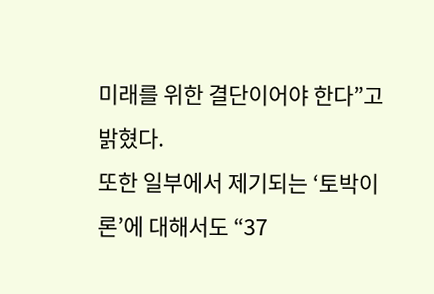미래를 위한 결단이어야 한다”고 밝혔다.
또한 일부에서 제기되는 ‘토박이론’에 대해서도 “37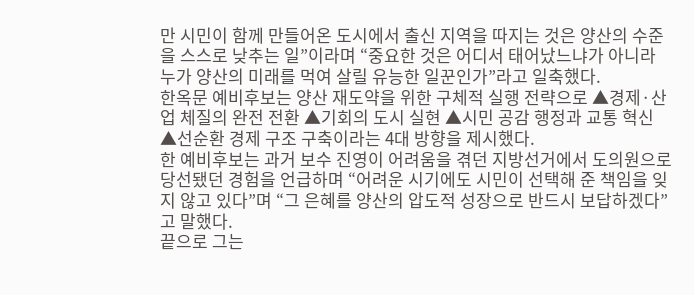만 시민이 함께 만들어온 도시에서 출신 지역을 따지는 것은 양산의 수준을 스스로 낮추는 일”이라며 “중요한 것은 어디서 태어났느냐가 아니라 누가 양산의 미래를 먹여 살릴 유능한 일꾼인가”라고 일축했다.
한옥문 예비후보는 양산 재도약을 위한 구체적 실행 전략으로 ▲경제·산업 체질의 완전 전환 ▲기회의 도시 실현 ▲시민 공감 행정과 교통 혁신 ▲선순환 경제 구조 구축이라는 4대 방향을 제시했다.
한 예비후보는 과거 보수 진영이 어려움을 겪던 지방선거에서 도의원으로 당선됐던 경험을 언급하며 “어려운 시기에도 시민이 선택해 준 책임을 잊지 않고 있다”며 “그 은혜를 양산의 압도적 성장으로 반드시 보답하겠다”고 말했다.
끝으로 그는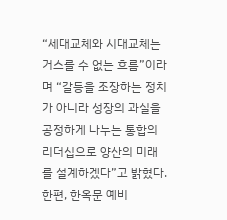“세대교체와 시대교체는 거스를 수 없는 흐름”이라며 “갈등을 조장하는 정치가 아니라 성장의 과실을 공정하게 나누는 통합의 리더십으로 양산의 미래를 설계하겠다”고 밝혔다.
한편, 한옥문 예비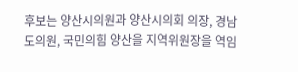후보는 양산시의원과 양산시의회 의장, 경남도의원, 국민의힘 양산을 지역위원장을 역임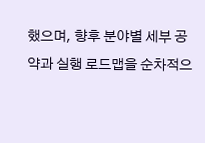했으며, 향후 분야별 세부 공약과 실행 로드맵을 순차적으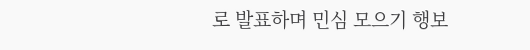로 발표하며 민심 모으기 행보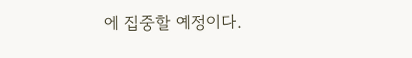에 집중할 예정이다.